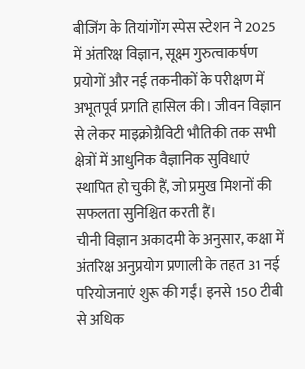बीजिंग के तियांगोंग स्पेस स्टेशन ने 2025 में अंतरिक्ष विज्ञान, सूक्ष्म गुरुत्वाकर्षण प्रयोगों और नई तकनीकों के परीक्षण में अभूतपूर्व प्रगति हासिल की। जीवन विज्ञान से लेकर माइक्रोग्रैविटी भौतिकी तक सभी क्षेत्रों में आधुनिक वैज्ञानिक सुविधाएं स्थापित हो चुकी हैं, जो प्रमुख मिशनों की सफलता सुनिश्चित करती हैं।
चीनी विज्ञान अकादमी के अनुसार, कक्षा में अंतरिक्ष अनुप्रयोग प्रणाली के तहत 31 नई परियोजनाएं शुरू की गईं। इनसे 150 टीबी से अधिक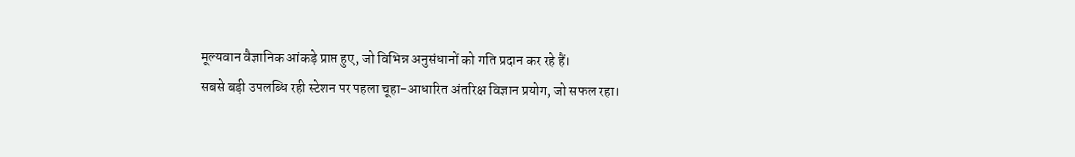मूल्यवान वैज्ञानिक आंकड़े प्राप्त हुए, जो विभिन्न अनुसंधानों को गति प्रदान कर रहे हैं।
सबसे बड़ी उपलब्धि रही स्टेशन पर पहला चूहा-आधारित अंतरिक्ष विज्ञान प्रयोग, जो सफल रहा।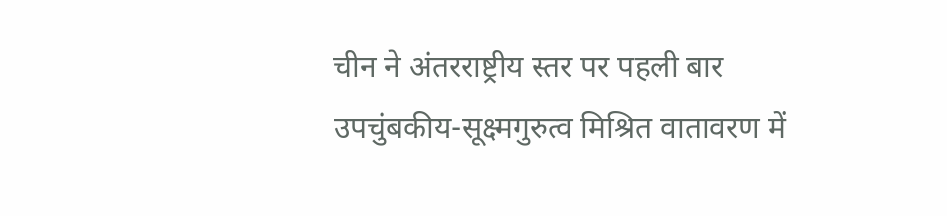चीन ने अंतरराष्ट्रीय स्तर पर पहली बार उपचुंबकीय-सूक्ष्मगुरुत्व मिश्रित वातावरण में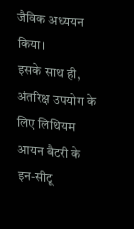जैविक अध्ययन किया।
इसके साथ ही, अंतरिक्ष उपयोग के लिए लिथियम आयन बैटरी के इन-सीटू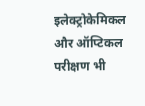इलेक्ट्रोकेमिकल और ऑप्टिकल परीक्षण भी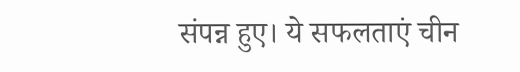संपन्न हुए। ये सफलताएं चीन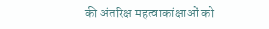की अंतरिक्ष महत्वाकांक्षाओं को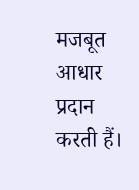मजबूत आधार प्रदान करती हैं।